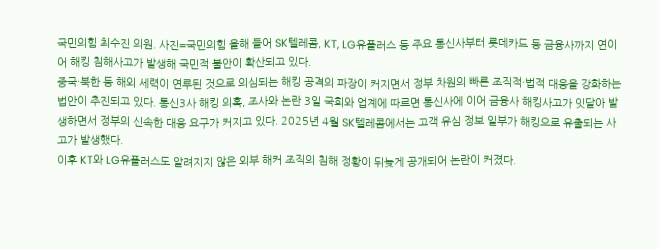국민의힘 최수진 의원. 사진=국민의힘 올해 들어 SK텔레콤, KT, LG유플러스 등 주요 통신사부터 롯데카드 등 금융사까지 연이어 해킹 침해사고가 발생해 국민적 불안이 확산되고 있다.
중국·북한 등 해외 세력이 연루된 것으로 의심되는 해킹 공격의 파장이 커지면서 정부 차원의 빠른 조직적·법적 대응을 강화하는 법안이 추진되고 있다. 통신3사 해킹 의혹, 조사와 논란 3일 국회와 업계에 따르면 통신사에 이어 금융사 해킹사고가 잇달아 발생하면서 정부의 신속한 대응 요구가 커지고 있다. 2025년 4월 SK텔레콤에서는 고객 유심 정보 일부가 해킹으로 유출되는 사고가 발생했다.
이후 KT와 LG유플러스도 알려지지 않은 외부 해커 조직의 침해 정황이 뒤늦게 공개되어 논란이 커졌다.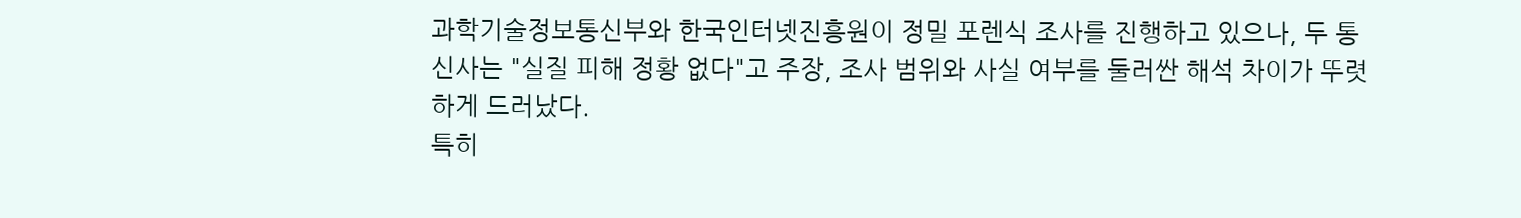과학기술정보통신부와 한국인터넷진흥원이 정밀 포렌식 조사를 진행하고 있으나, 두 통신사는 "실질 피해 정황 없다"고 주장, 조사 범위와 사실 여부를 둘러싼 해석 차이가 뚜렷하게 드러났다.
특히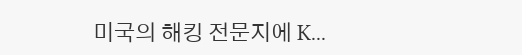미국의 해킹 전문지에 K...